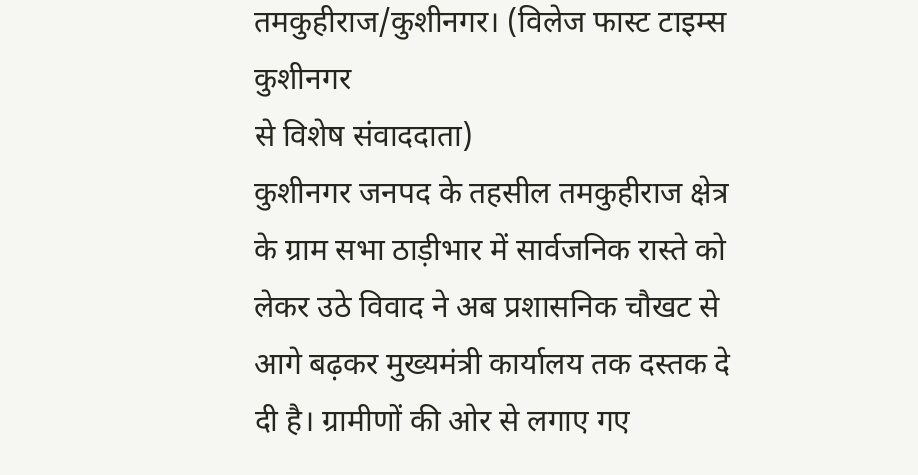तमकुहीराज/कुशीनगर। (विलेज फास्ट टाइम्स कुशीनगर
से विशेष संवाददाता)
कुशीनगर जनपद के तहसील तमकुहीराज क्षेत्र के ग्राम सभा ठाड़ीभार में सार्वजनिक रास्ते को लेकर उठे विवाद ने अब प्रशासनिक चौखट से आगे बढ़कर मुख्यमंत्री कार्यालय तक दस्तक दे दी है। ग्रामीणों की ओर से लगाए गए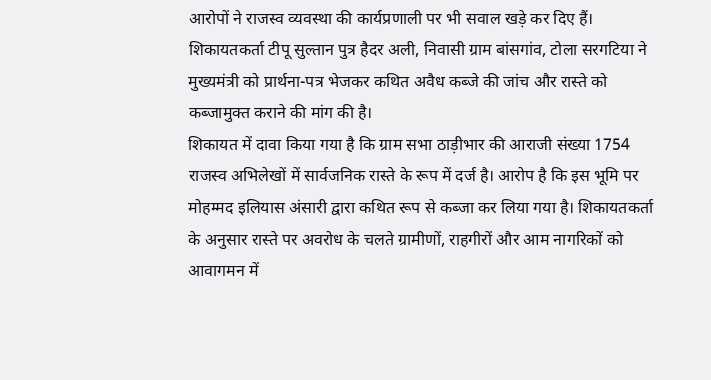आरोपों ने राजस्व व्यवस्था की कार्यप्रणाली पर भी सवाल खड़े कर दिए हैं। शिकायतकर्ता टीपू सुल्तान पुत्र हैदर अली, निवासी ग्राम बांसगांव, टोला सरगटिया ने मुख्यमंत्री को प्रार्थना-पत्र भेजकर कथित अवैध कब्जे की जांच और रास्ते को कब्जामुक्त कराने की मांग की है।
शिकायत में दावा किया गया है कि ग्राम सभा ठाड़ीभार की आराजी संख्या 1754 राजस्व अभिलेखों में सार्वजनिक रास्ते के रूप में दर्ज है। आरोप है कि इस भूमि पर मोहम्मद इलियास अंसारी द्वारा कथित रूप से कब्जा कर लिया गया है। शिकायतकर्ता के अनुसार रास्ते पर अवरोध के चलते ग्रामीणों, राहगीरों और आम नागरिकों को आवागमन में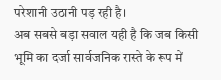परेशानी उठानी पड़ रही है।
अब सबसे बड़ा सवाल यही है कि जब किसी भूमि का दर्जा सार्वजनिक रास्ते के रूप में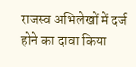राजस्व अभिलेखों में दर्ज होने का दावा किया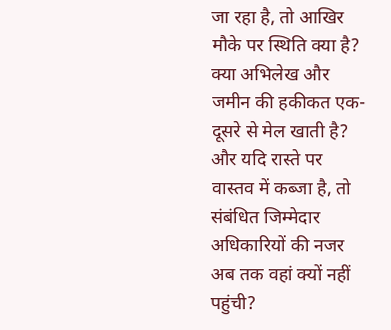जा रहा है, तो आखिर मौके पर स्थिति क्या है? क्या अभिलेख और जमीन की हकीकत एक-दूसरे से मेल खाती है? और यदि रास्ते पर वास्तव में कब्जा है, तो संबंधित जिम्मेदार अधिकारियों की नजर अब तक वहां क्यों नहीं पहुंची?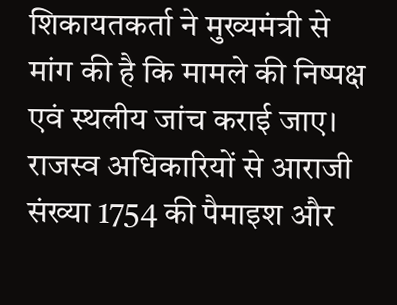शिकायतकर्ता ने मुख्यमंत्री से मांग की है कि मामले की निष्पक्ष एवं स्थलीय जांच कराई जाए। राजस्व अधिकारियों से आराजी संख्या 1754 की पैमाइश और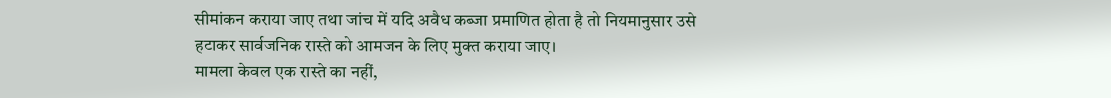सीमांकन कराया जाए तथा जांच में यदि अवैध कब्जा प्रमाणित होता है तो नियमानुसार उसे हटाकर सार्वजनिक रास्ते को आमजन के लिए मुक्त कराया जाए।
मामला केवल एक रास्ते का नहीं,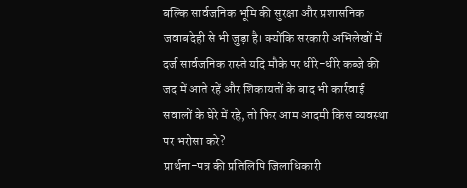बल्कि सार्वजनिक भूमि की सुरक्षा और प्रशासनिक जवाबदेही से भी जुड़ा है। क्योंकि सरकारी अभिलेखों में दर्ज सार्वजनिक रास्ते यदि मौके पर धीरे-धीरे कब्जे की जद में आते रहें और शिकायतों के बाद भी कार्रवाई सवालों के घेरे में रहे, तो फिर आम आदमी किस व्यवस्था पर भरोसा करे?
प्रार्थना-पत्र की प्रतिलिपि जिलाधिकारी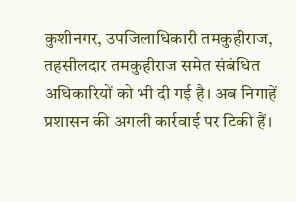कुशीनगर, उपजिलाधिकारी तमकुहीराज, तहसीलदार तमकुहीराज समेत संबंधित अधिकारियों को भी दी गई है। अब निगाहें प्रशासन की अगली कार्रवाई पर टिकी हैं।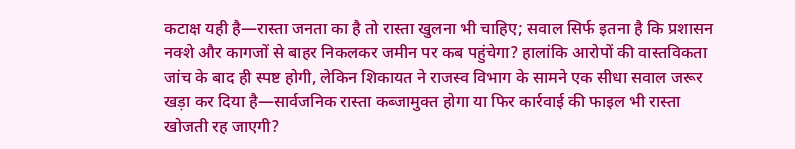कटाक्ष यही है—रास्ता जनता का है तो रास्ता खुलना भी चाहिए; सवाल सिर्फ इतना है कि प्रशासन नक्शे और कागजों से बाहर निकलकर जमीन पर कब पहुंचेगा? हालांकि आरोपों की वास्तविकता जांच के बाद ही स्पष्ट होगी, लेकिन शिकायत ने राजस्व विभाग के सामने एक सीधा सवाल जरूर खड़ा कर दिया है—सार्वजनिक रास्ता कब्जामुक्त होगा या फिर कार्रवाई की फाइल भी रास्ता खोजती रह जाएगी?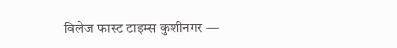विलेज फास्ट टाइम्स कुशीनगर —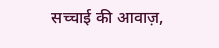सच्चाई की आवाज़,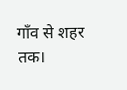गाँव से शहर तक।